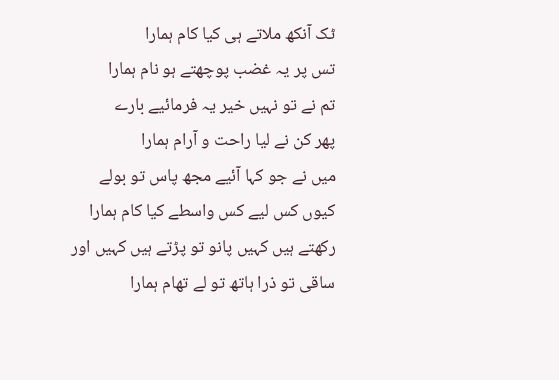ٹک آنکھ ملاتے ہی کیا کام ہمارا
تس پر یہ غضب پوچھتے ہو نام ہمارا
تم نے تو نہیں خیر یہ فرمائیے بارے
پھر کن نے لیا راحت و آرام ہمارا
میں نے جو کہا آئیے مجھ پاس تو بولے
کیوں کس لیے کس واسطے کیا کام ہمارا
رکھتے ہیں کہیں پانو تو پڑتے ہیں کہیں اور
ساقی تو ذرا ہاتھ تو لے تھام ہمارا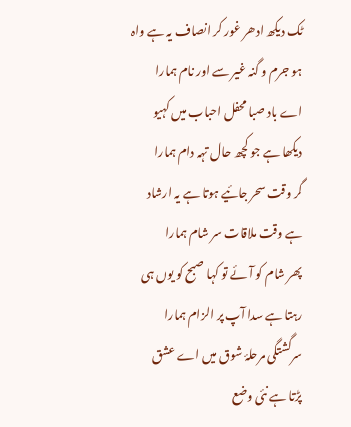ٹک دیکھ ادھر غور کر انصاف یہ ہے واہ
ہو جرم و گنہ غیر سے اور نام ہمارا
اے باد صبا محفل احباب میں کہیو
دیکھا ہے جو کچھ حال تہہ دام ہمارا
گر وقت سحر جائیے ہوتا ہے یہ ارشاد
ہے وقت ملاقات سر شام ہمارا
پھر شام کو آئے تو کہا صبح کو یوں ہی
رہتا ہے سدا آپ پر الزام ہمارا
سرگشتگی مرحلۂ شوق میں اے عشق
پڑتا ہے نئی وضع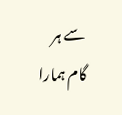سے ہر گام ہمارا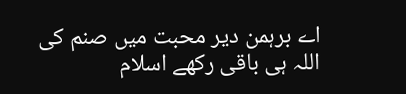اے برہمن دیر محبت میں صنم کی
اللہ ہی باقی رکھے اسلام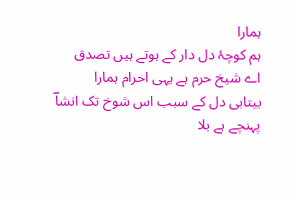ہمارا
ہم کوچۂ دل دار کے ہوتے ہیں تصدق
اے شیخ حرم ہے یہی احرام ہمارا
بیتابی دل کے سبب اس شوخ تک انشاؔ
پہنچے ہے بلا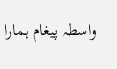واسطہ پیغام ہمارا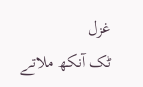غزل
ٹک آنکھ ملاتے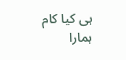ہی کیا کام ہمارا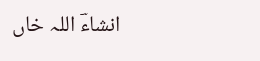انشاءؔ اللہ خاں